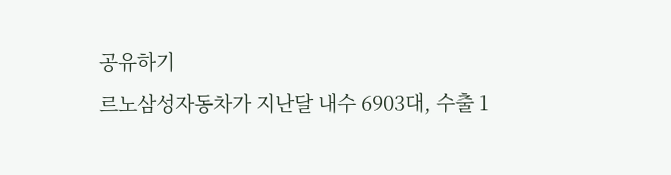공유하기
르노삼성자동차가 지난달 내수 6903대, 수출 1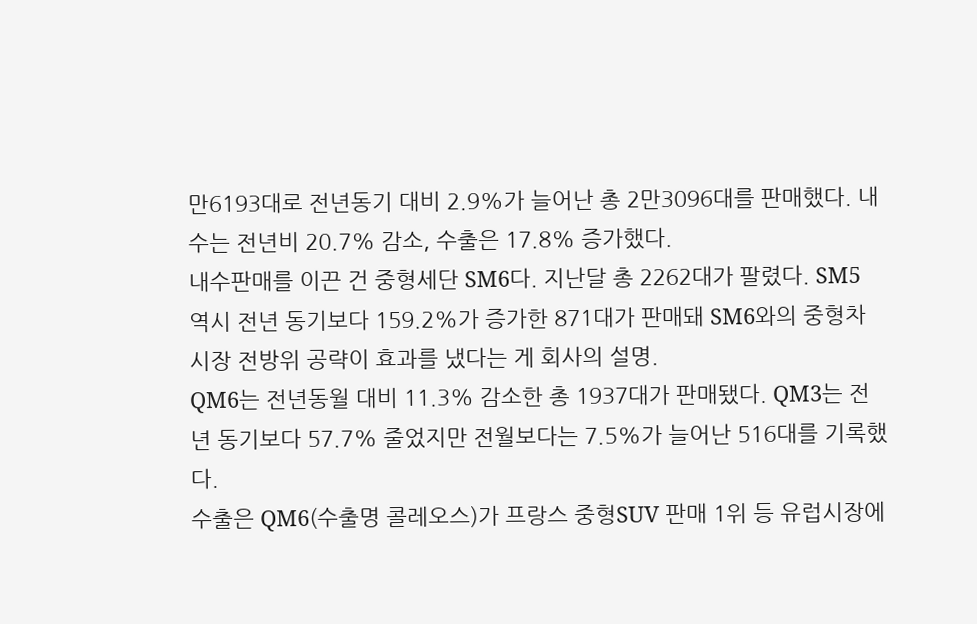만6193대로 전년동기 대비 2.9%가 늘어난 총 2만3096대를 판매했다. 내수는 전년비 20.7% 감소, 수출은 17.8% 증가했다.
내수판매를 이끈 건 중형세단 SM6다. 지난달 총 2262대가 팔렸다. SM5 역시 전년 동기보다 159.2%가 증가한 871대가 판매돼 SM6와의 중형차 시장 전방위 공략이 효과를 냈다는 게 회사의 설명.
QM6는 전년동월 대비 11.3% 감소한 총 1937대가 판매됐다. QM3는 전년 동기보다 57.7% 줄었지만 전월보다는 7.5%가 늘어난 516대를 기록했다.
수출은 QM6(수출명 콜레오스)가 프랑스 중형SUV 판매 1위 등 유럽시장에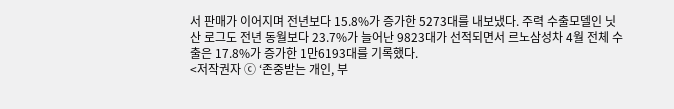서 판매가 이어지며 전년보다 15.8%가 증가한 5273대를 내보냈다. 주력 수출모델인 닛산 로그도 전년 동월보다 23.7%가 늘어난 9823대가 선적되면서 르노삼성차 4월 전체 수출은 17.8%가 증가한 1만6193대를 기록했다.
<저작권자 ⓒ ‘존중받는 개인, 부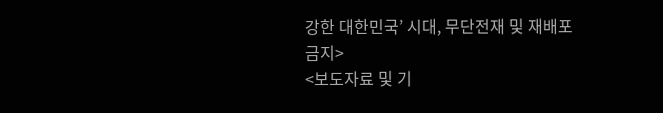강한 대한민국’ 시대, 무단전재 및 재배포 금지>
<보도자료 및 기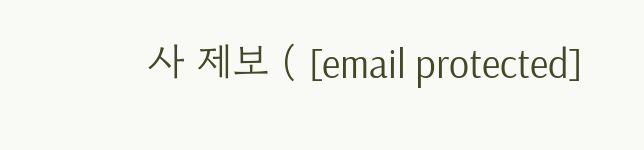사 제보 ( [email protected]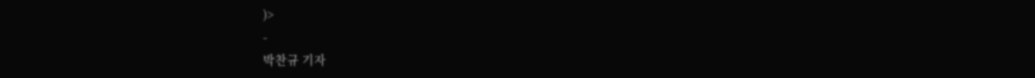)>
-
박찬규 기자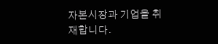자본시장과 기업을 취재합니다.